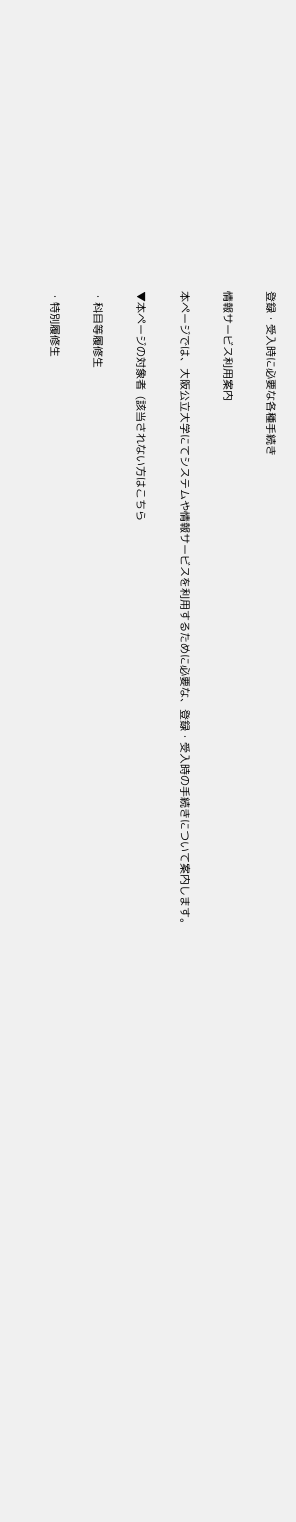登録・受入時に必要な各種手続き

情報サービス利用案内

本ページでは、大阪公立大学にてシステムや情報サービスを利用するために必要な、登録・受入時の手続きについて案内します。

▼本ページの対象者  (該当されない方はこちら

・科目等履修生

・特別履修生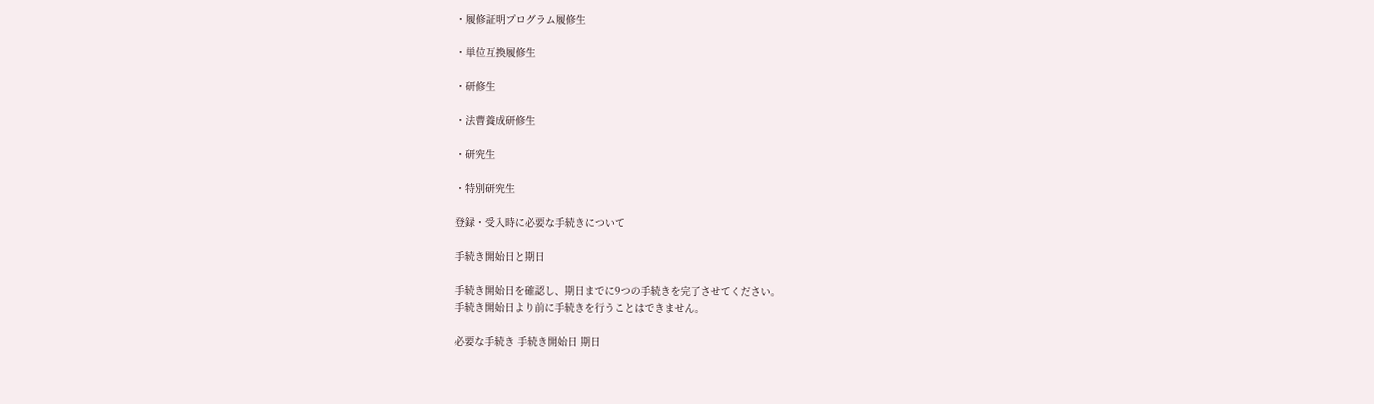・履修証明プログラム履修生

・単位互換履修生

・研修生

・法曹養成研修生

・研究生

・特別研究生

登録・受入時に必要な手続きについて

手続き開始日と期日

手続き開始日を確認し、期日までに9つの手続きを完了させてください。
手続き開始日より前に手続きを行うことはできません。

必要な手続き 手続き開始日 期日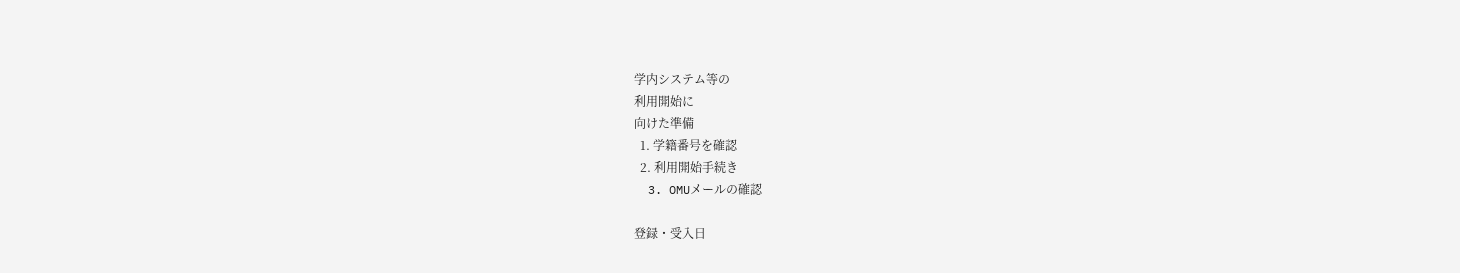学内システム等の
利用開始に
向けた準備
  1. 学籍番号を確認
  2. 利用開始手続き
  3. OMUメールの確認

登録・受入日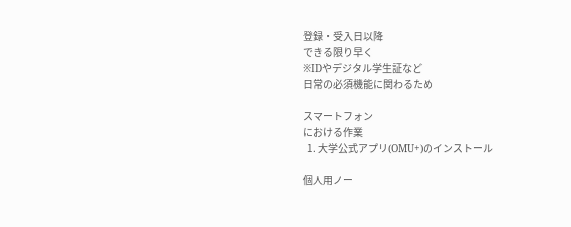登録・受入日以降
できる限り早く
※IDやデジタル学生証など
日常の必須機能に関わるため

スマートフォン
における作業
  1. 大学公式アプリ(OMU+)のインストール

個人用ノー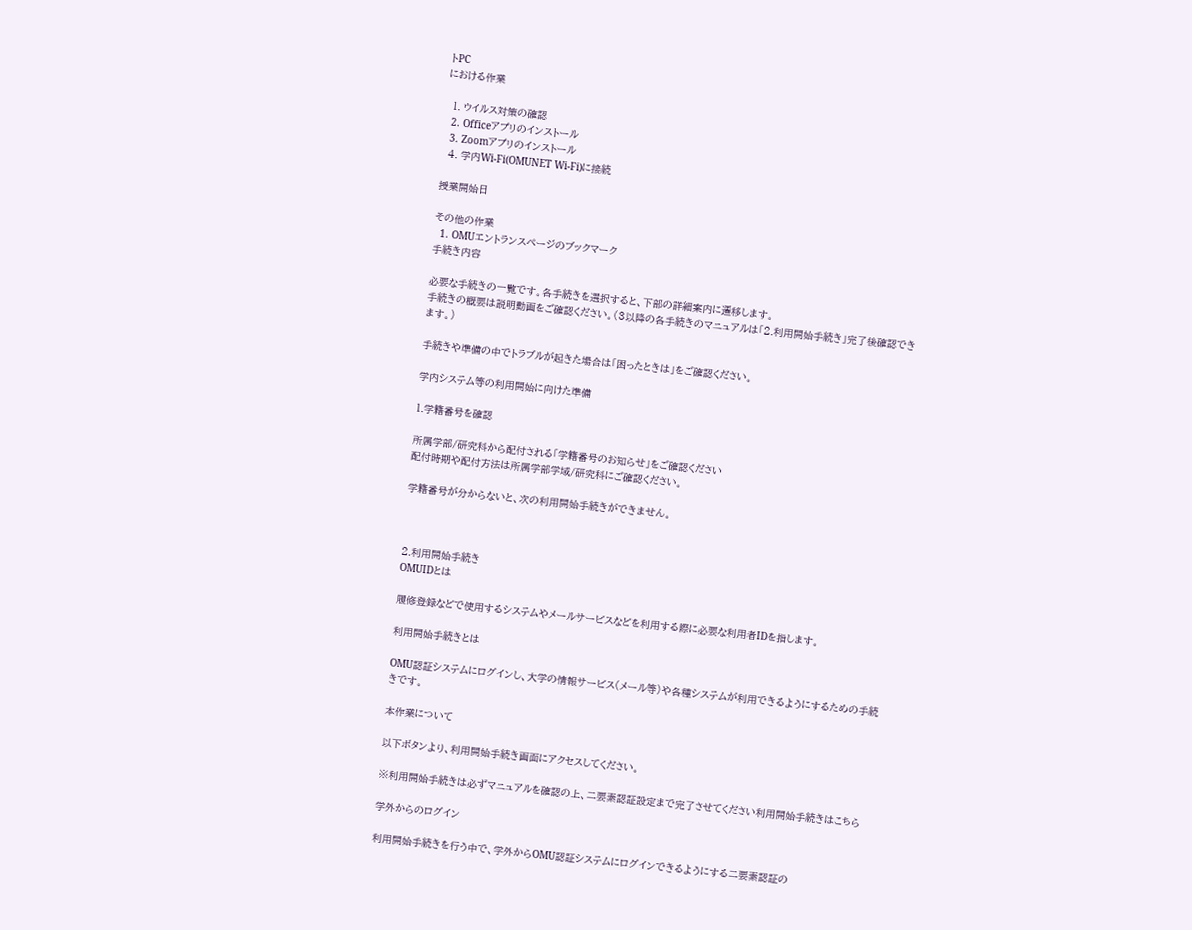トPC
における作業

  1. ウイルス対策の確認
  2. Officeアプリのインストール
  3. Zoomアプリのインストール
  4. 学内Wi-Fi(OMUNET Wi-Fi)に接続

授業開始日

その他の作業
  1. OMUエントランスページのブックマーク
手続き内容

必要な手続きの一覧です。各手続きを選択すると、下部の詳細案内に遷移します。
手続きの概要は説明動画をご確認ください。(3以降の各手続きのマニュアルは「2.利用開始手続き」完了後確認できます。)

手続きや準備の中でトラブルが起きた場合は「困ったときは」をご確認ください。

学内システム等の利用開始に向けた準備

1.学籍番号を確認

所属学部/研究科から配付される「学籍番号のお知らせ」をご確認ください
配付時期や配付方法は所属学部学域/研究科にご確認ください。

学籍番号が分からないと、次の利用開始手続きができません。



2.利用開始手続き
OMUIDとは

履修登録などで使用するシステムやメールサービスなどを利用する際に必要な利用者IDを指します。

利用開始手続きとは

OMU認証システムにログインし、大学の情報サービス(メール等)や各種システムが利用できるようにするための手続きです。

本作業について

以下ボタンより、利用開始手続き画面にアクセスしてください。

※利用開始手続きは必ずマニュアルを確認の上、二要素認証設定まで完了させてください利用開始手続きはこちら

学外からのログイン

利用開始手続きを行う中で、学外からOMU認証システムにログインできるようにする二要素認証の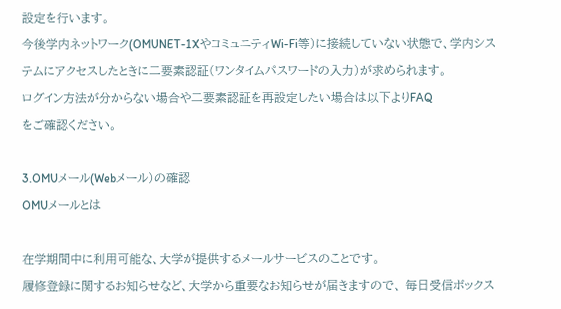設定を行います。
今後学内ネットワーク(OMUNET-1XやコミュニティWi-Fi等)に接続していない状態で、学内システムにアクセスしたときに二要素認証(ワンタイムパスワードの入力)が求められます。
ログイン方法が分からない場合や二要素認証を再設定したい場合は以下よりFAQ
をご確認ください。

3.OMUメール(Webメール)の確認
OMUメールとは

在学期間中に利用可能な、大学が提供するメールサービスのことです。
履修登録に関するお知らせなど、大学から重要なお知らせが届きますので、 毎日受信ボックス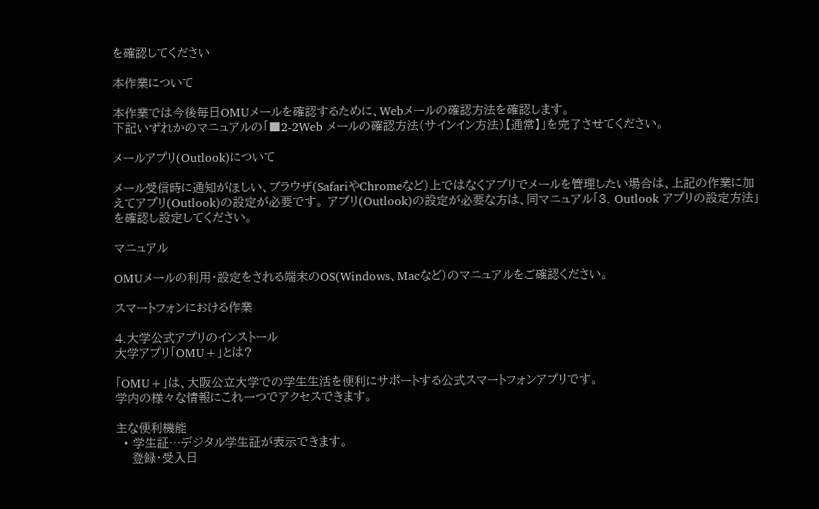を確認してください

本作業について

本作業では今後毎日OMUメールを確認するために、Webメールの確認方法を確認します。
下記いずれかのマニュアルの「■2-2Web メールの確認方法(サインイン方法)【通常】」を完了させてください。

メールアプリ(Outlook)について

メール受信時に通知がほしい、ブラウザ(SafariやChromeなど)上ではなくアプリでメールを管理したい場合は、上記の作業に加えてアプリ(Outlook)の設定が必要です。 アプリ(Outlook)の設定が必要な方は、同マニュアル「3. Outlook アプリの設定方法」を確認し設定してください。

マニュアル

OMUメールの利用・設定をされる端末のOS(Windows、Macなど)のマニュアルをご確認ください。

スマートフォンにおける作業

4.大学公式アプリのインストール
大学アプリ「OMU+」とは?

「OMU+」は、大阪公立大学での学生生活を便利にサポートする公式スマートフォンアプリです。
学内の様々な情報にこれ一つでアクセスできます。

主な便利機能
  • 学生証…デジタル学生証が表示できます。
    登録・受入日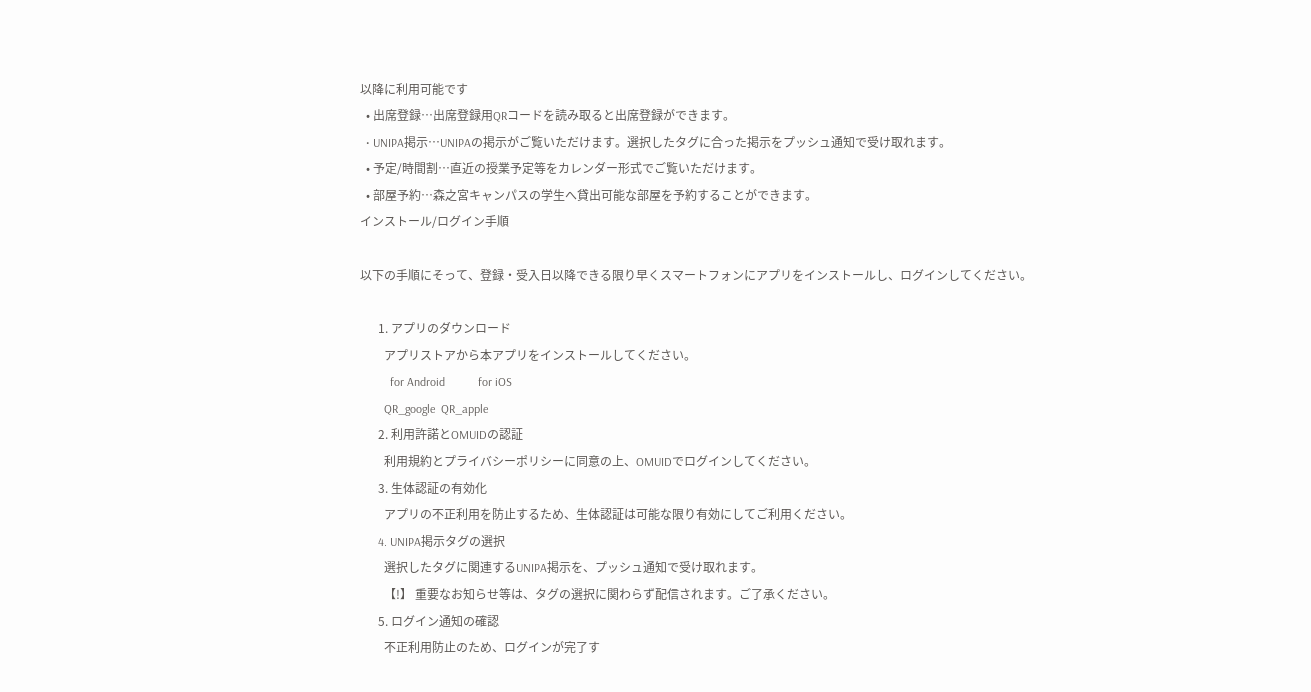以降に利用可能です
  • 出席登録…出席登録用QRコードを読み取ると出席登録ができます。
  • UNIPA掲示…UNIPAの掲示がご覧いただけます。選択したタグに合った掲示をプッシュ通知で受け取れます。
  • 予定/時間割…直近の授業予定等をカレンダー形式でご覧いただけます。
  • 部屋予約…森之宮キャンパスの学生へ貸出可能な部屋を予約することができます。
インストール/ログイン手順

以下の手順にそって、登録・受入日以降できる限り早くスマートフォンにアプリをインストールし、ログインしてください。

      1. アプリのダウンロード
        アプリストアから本アプリをインストールしてください。
          for Android           for iOS
        QR_google  QR_apple
      2. 利用許諾とOMUIDの認証
        利用規約とプライバシーポリシーに同意の上、OMUIDでログインしてください。
      3. 生体認証の有効化
        アプリの不正利用を防止するため、生体認証は可能な限り有効にしてご利用ください。
      4. UNIPA掲示タグの選択
        選択したタグに関連するUNIPA掲示を、プッシュ通知で受け取れます。
        【!】 重要なお知らせ等は、タグの選択に関わらず配信されます。ご了承ください。
      5. ログイン通知の確認
        不正利用防止のため、ログインが完了す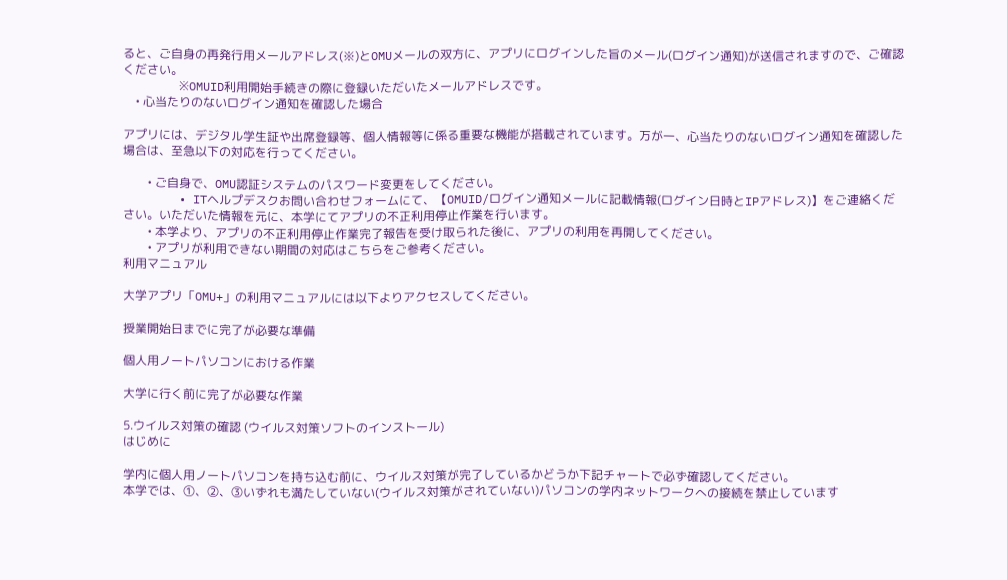ると、ご自身の再発行用メールアドレス(※)とOMUメールの双方に、アプリにログインした旨のメール(ログイン通知)が送信されますので、ご確認ください。
        ※OMUID利用開始手続きの際に登録いただいたメールアドレスです。
    • 心当たりのないログイン通知を確認した場合

アプリには、デジタル学生証や出席登録等、個人情報等に係る重要な機能が搭載されています。万が一、心当たりのないログイン通知を確認した場合は、至急以下の対応を行ってください。

        • ご自身で、OMU認証システムのパスワード変更をしてください。
        • ITヘルプデスクお問い合わせフォームにて、【OMUID/ログイン通知メールに記載情報(ログイン日時とIPアドレス)】をご連絡ください。いただいた情報を元に、本学にてアプリの不正利用停止作業を行います。
        • 本学より、アプリの不正利用停止作業完了報告を受け取られた後に、アプリの利用を再開してください。
        • アプリが利用できない期間の対応はこちらをご参考ください。
利用マニュアル

大学アプリ「OMU+」の利用マニュアルには以下よりアクセスしてください。

授業開始日までに完了が必要な準備

個人用ノートパソコンにおける作業

大学に行く前に完了が必要な作業

5.ウイルス対策の確認 (ウイルス対策ソフトのインストール)
はじめに

学内に個人用ノートパソコンを持ち込む前に、ウイルス対策が完了しているかどうか下記チャートで必ず確認してください。
本学では、①、②、③いずれも満たしていない(ウイルス対策がされていない)パソコンの学内ネットワークへの接続を禁止しています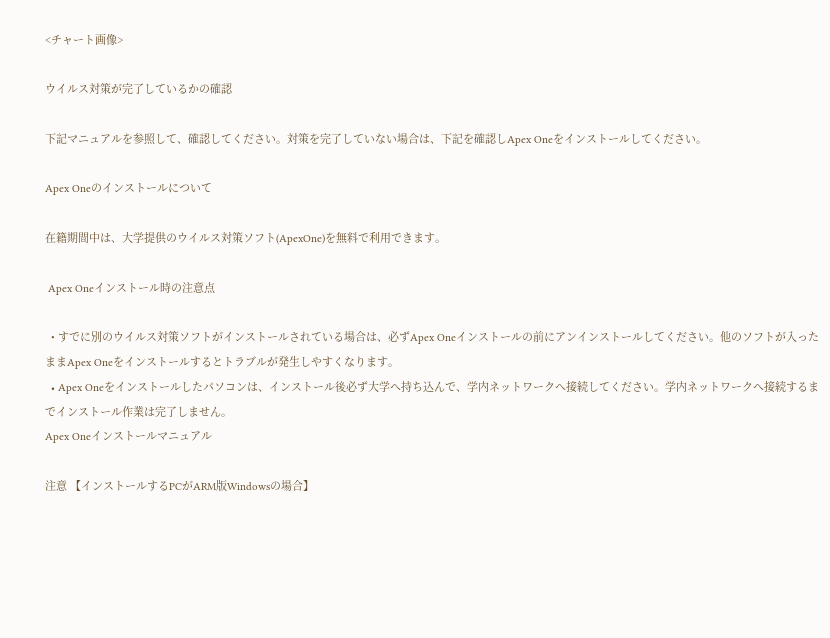<チャート画像>

ウイルス対策が完了しているかの確認

下記マニュアルを参照して、確認してください。対策を完了していない場合は、下記を確認しApex Oneをインストールしてください。

Apex Oneのインストールについて

在籍期間中は、大学提供のウイルス対策ソフト(ApexOne)を無料で利用できます。

 Apex Oneインストール時の注意点

  • すでに別のウイルス対策ソフトがインストールされている場合は、必ずApex Oneインストールの前にアンインストールしてください。他のソフトが入ったままApex Oneをインストールするとトラブルが発生しやすくなります。
  • Apex Oneをインストールしたパソコンは、インストール後必ず大学へ持ち込んで、学内ネットワークへ接続してください。学内ネットワークへ接続するまでインストール作業は完了しません。
Apex Oneインストールマニュアル

注意 【インストールするPCがARM版Windowsの場合】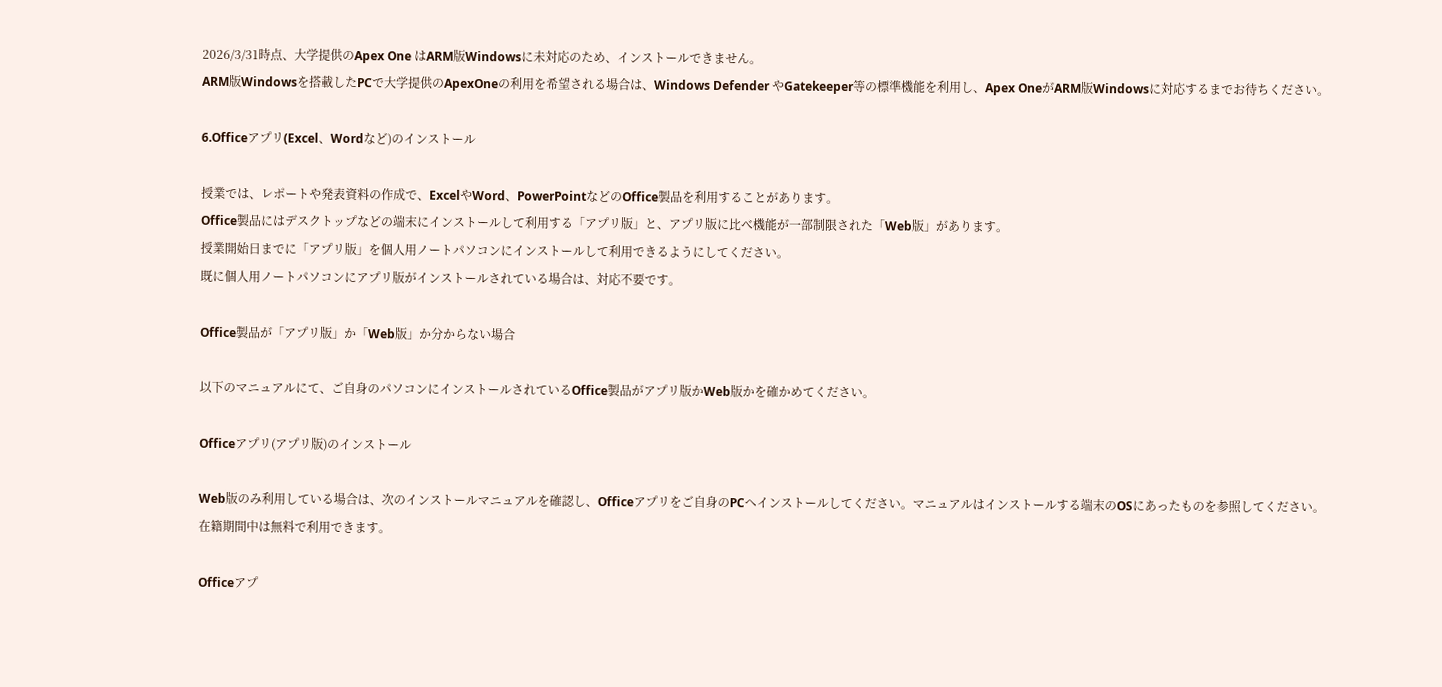2026/3/31時点、大学提供のApex One はARM版Windowsに未対応のため、インストールできません。
ARM版Windowsを搭載したPCで大学提供のApexOneの利用を希望される場合は、Windows Defender やGatekeeper等の標準機能を利用し、Apex OneがARM版Windowsに対応するまでお待ちください。

6.Officeアプリ(Excel、Wordなど)のインストール

授業では、レポートや発表資料の作成で、ExcelやWord、PowerPointなどのOffice製品を利用することがあります。
Office製品にはデスクトップなどの端末にインストールして利用する「アプリ版」と、アプリ版に比べ機能が一部制限された「Web版」があります。
授業開始日までに「アプリ版」を個人用ノートパソコンにインストールして利用できるようにしてください。
既に個人用ノートパソコンにアプリ版がインストールされている場合は、対応不要です。

Office製品が「アプリ版」か「Web版」か分からない場合

以下のマニュアルにて、ご自身のパソコンにインストールされているOffice製品がアプリ版かWeb版かを確かめてください。

Officeアプリ(アプリ版)のインストール

Web版のみ利用している場合は、次のインストールマニュアルを確認し、Officeアプリをご自身のPCへインストールしてください。マニュアルはインストールする端末のOSにあったものを参照してください。
在籍期間中は無料で利用できます。

Officeアプ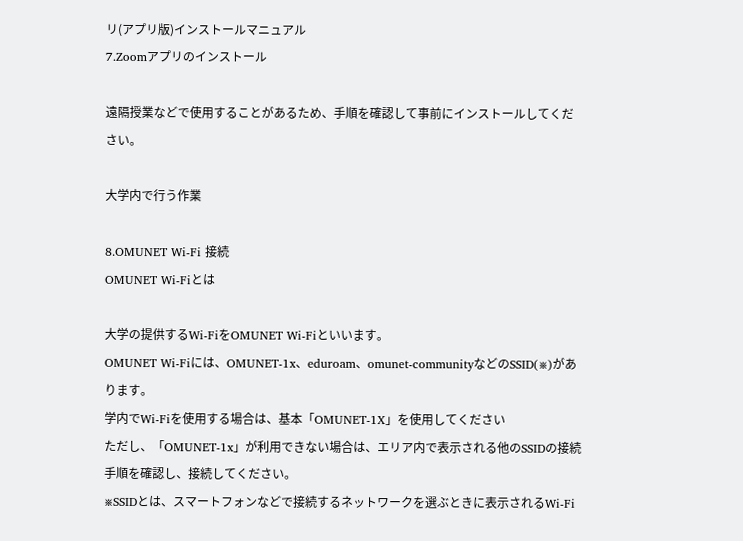リ(アプリ版)インストールマニュアル
7.Zoomアプリのインストール

遠隔授業などで使用することがあるため、手順を確認して事前にインストールしてください。

大学内で行う作業

8.OMUNET Wi-Fi 接続
OMUNET Wi-Fiとは

大学の提供するWi-FiをOMUNET Wi-Fiといいます。
OMUNET Wi-Fiには、OMUNET-1x、eduroam、omunet-communityなどのSSID(※)があります。
学内でWi-Fiを使用する場合は、基本「OMUNET-1X」を使用してください
ただし、「OMUNET-1x」が利用できない場合は、エリア内で表示される他のSSIDの接続手順を確認し、接続してください。
※SSIDとは、スマートフォンなどで接続するネットワークを選ぶときに表示されるWi-Fi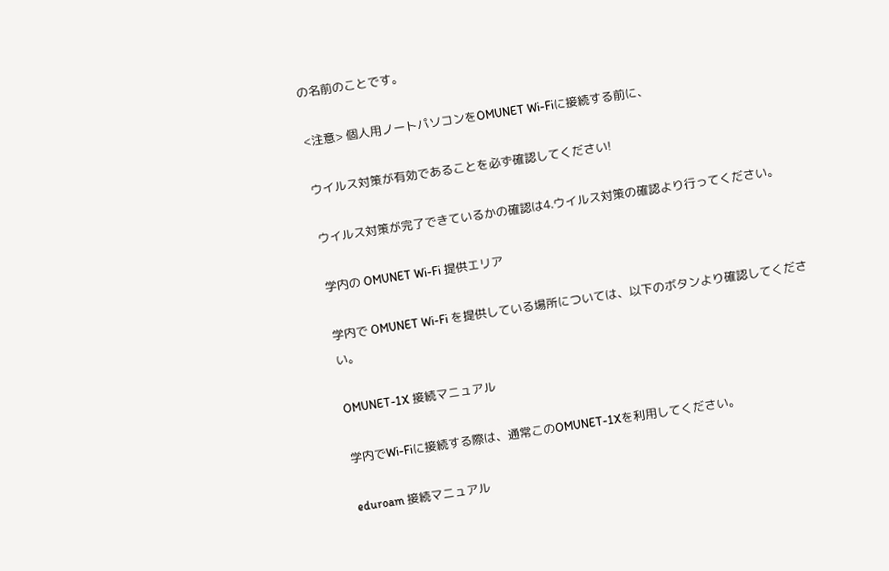の名前のことです。

<注意> 個人用ノートパソコンをOMUNET Wi-Fiに接続する前に、

ウイルス対策が有効であることを必ず確認してください!

ウイルス対策が完了できているかの確認は4.ウイルス対策の確認より行ってください。

学内の OMUNET Wi-Fi 提供エリア

学内で OMUNET Wi-Fi を提供している場所については、以下のボタンより確認してください。

OMUNET-1X 接続マニュアル

学内でWi-Fiに接続する際は、通常このOMUNET-1Xを利用してください。

eduroam 接続マニュアル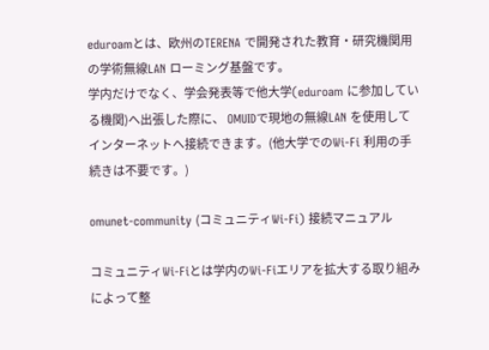eduroamとは、欧州のTERENA で開発された教育・研究機関用の学術無線LAN ローミング基盤です。
学内だけでなく、学会発表等で他大学(eduroam に参加している機関)へ出張した際に、 OMUIDで現地の無線LAN を使用してインターネットへ接続できます。(他大学でのWi-Fi 利用の手続きは不要です。)

omunet-community (コミュニティWi-Fi) 接続マニュアル

コミュニティWi-Fiとは学内のWi-Fiエリアを拡大する取り組みによって整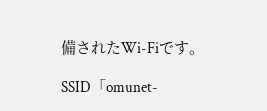備されたWi-Fiです。

SSID「omunet-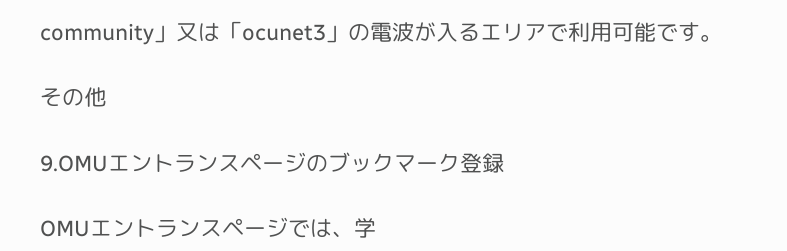community」又は「ocunet3」の電波が入るエリアで利用可能です。

その他

9.OMUエントランスページのブックマーク登録

OMUエントランスページでは、学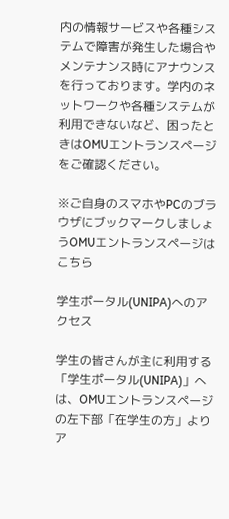内の情報サービスや各種システムで障害が発生した場合やメンテナンス時にアナウンスを行っております。学内のネットワークや各種システムが利用できないなど、困ったときはOMUエントランスページをご確認ください。

※ご自身のスマホやPCのブラウザにブックマークしましょうOMUエントランスページはこちら

学生ポータル(UNIPA)へのアクセス

学生の皆さんが主に利用する「学生ポータル(UNIPA)」へは、OMUエントランスページの左下部「在学生の方」よりア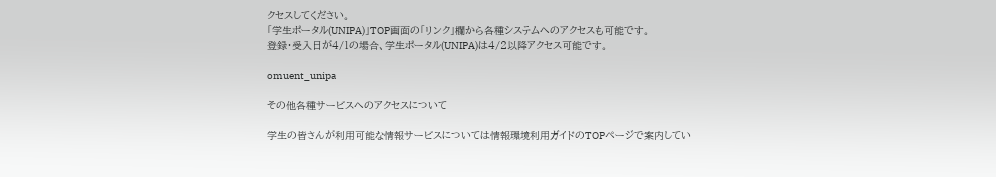クセスしてください。
「学生ポータル(UNIPA)」TOP画面の「リンク」欄から各種システムへのアクセスも可能です。
登録・受入日が4/1の場合、学生ポータル(UNIPA)は4/2以降アクセス可能です。

omuent_unipa

その他各種サービスへのアクセスについて

学生の皆さんが利用可能な情報サービスについては情報環境利用ガイドのTOPページで案内してい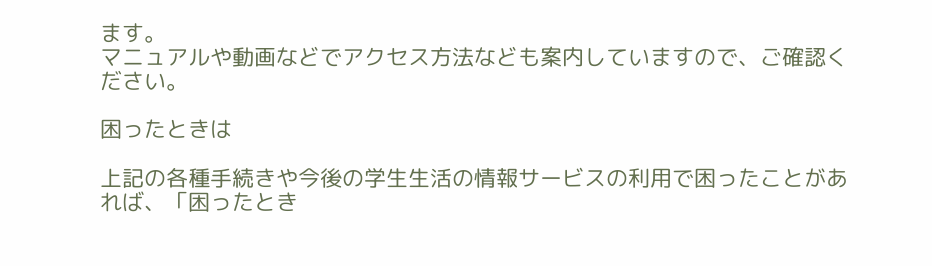ます。
マニュアルや動画などでアクセス方法なども案内していますので、ご確認ください。

困ったときは

上記の各種手続きや今後の学生生活の情報サービスの利用で困ったことがあれば、「困ったとき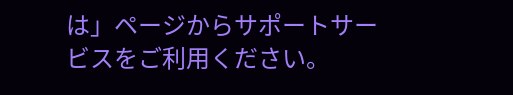は」ページからサポートサービスをご利用ください。